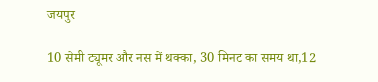जयपुर

10 सेमी ट्यूमर और नस में थक्का, 30 मिनट का समय था,12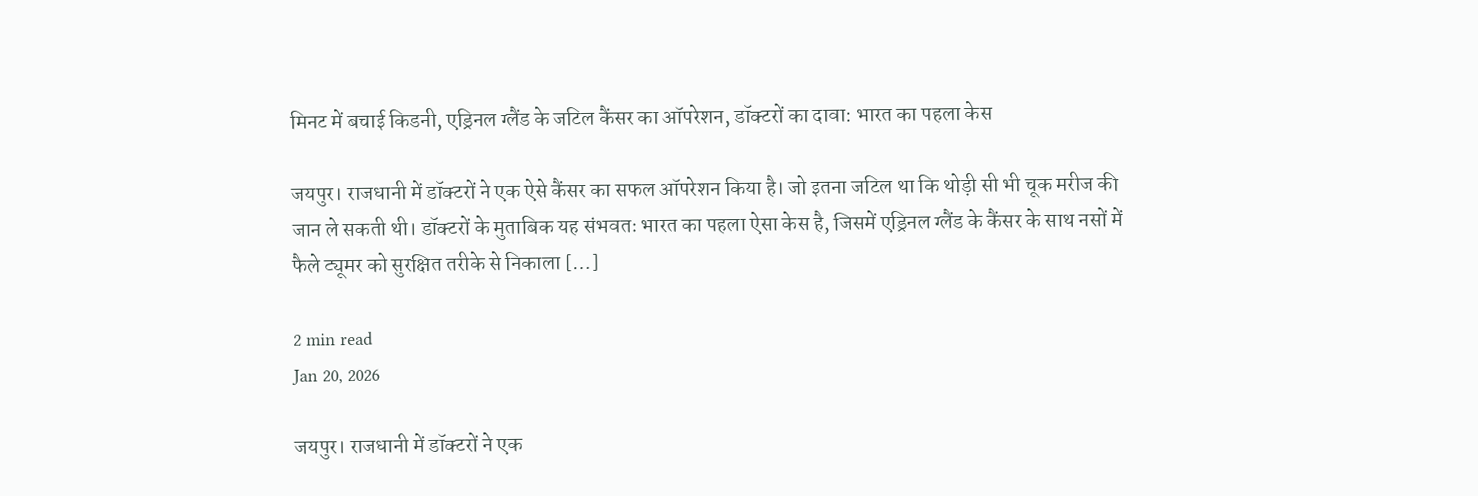मिनट में बचाई किडनी, एड्रिनल ग्लैंड के जटिल कैंसर का ऑपरेशन, डॉक्टरों का दावा: भारत का पहला केस

जयपुर। राजधानी में डॉक्टरों ने एक ऐसे कैंसर का सफल ऑपरेशन किया है। जो इतना जटिल था कि थोड़ी सी भी चूक मरीज की जान ले सकती थी। डॉक्टरों के मुताबिक यह संभवतः भारत का पहला ऐसा केस है, जिसमें एड्रिनल ग्लैंड के कैंसर के साथ नसों में फैले ट्यूमर को सुरक्षित तरीके से निकाला […]

2 min read
Jan 20, 2026

जयपुर। राजधानी में डॉक्टरों ने एक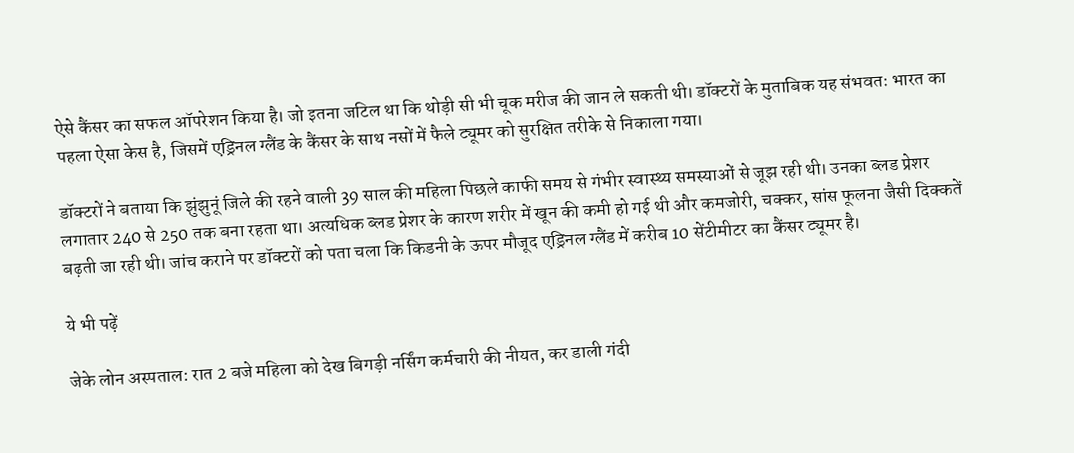ऐसे कैंसर का सफल ऑपरेशन किया है। जो इतना जटिल था कि थोड़ी सी भी चूक मरीज की जान ले सकती थी। डॉक्टरों के मुताबिक यह संभवतः भारत का पहला ऐसा केस है, जिसमें एड्रिनल ग्लैंड के कैंसर के साथ नसों में फैले ट्यूमर को सुरक्षित तरीके से निकाला गया।

डॉक्टरों ने बताया कि झुंझुनूं जिले की रहने वाली 39 साल की महिला पिछले काफी समय से गंभीर स्वास्थ्य समस्याओं से जूझ रही थी। उनका ब्लड प्रेशर लगातार 240 से 250 तक बना रहता था। अत्यधिक ब्लड प्रेशर के कारण शरीर में खून की कमी हो गई थी और कमजोरी, चक्कर, सांस फूलना जैसी दिक्कतें बढ़ती जा रही थी। जांच कराने पर डॉक्टरों को पता चला कि किडनी के ऊपर मौजूद एड्रिनल ग्लैंड में करीब 10 सेंटीमीटर का कैंसर ट्यूमर है।

ये भी पढ़ें

जेके लोन अस्पताल: रात 2 बजे महिला को देख बिगड़ी नर्सिंग कर्मचारी की नीयत, कर डाली गंदी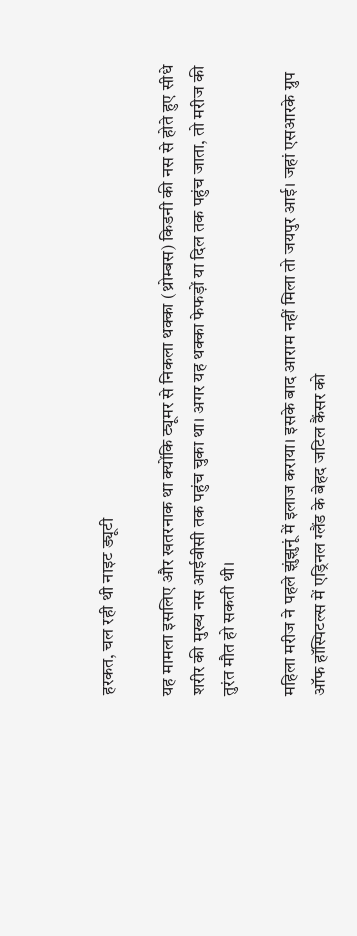हरकत, चल रही थी नाइट ड्यूटी

यह मामला इसलिए और खतरनाक था क्योंकि ट्यूमर से निकला थक्का (थ्रोम्बस) किडनी की नस से होते हुए सीधे शरीर की मुख्य नस आईवीसी तक पहुंच चुका था। अगर यह थक्का फेफड़ों या दिल तक पहुंच जाता, तो मरीज की तुरंत मौत हो सकती थी।

महिला मरीज ने पहले झुंझुनूं में इलाज कराया। इसके बाद आराम नहीं मिला तो जयपुर आई। जहां एसआरके ग्रुप ऑफ हॉस्पिटल्स में एड्रिनल ग्लैंड के बेहद जटिल कैंसर को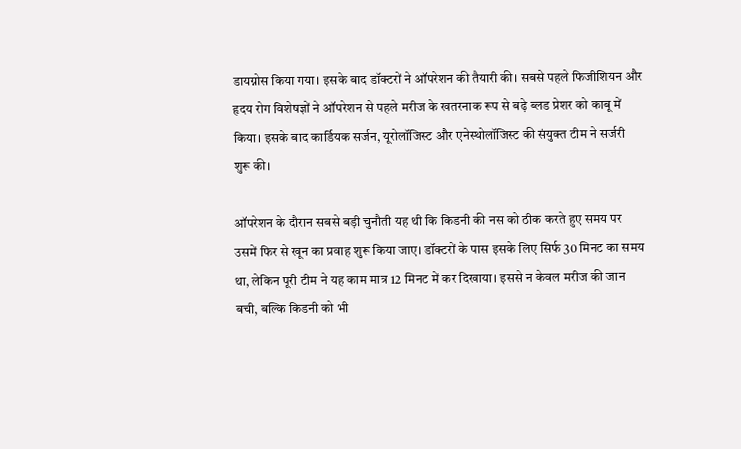डायग्नोस किया गया। इसके बाद डॉक्टरों ने ऑपरेशन की तैयारी की। सबसे पहले फिजीशियन और हृदय रोग विशेषज्ञों ने ऑपरेशन से पहले मरीज के खतरनाक रूप से बढ़े ब्लड प्रेशर को काबू में किया। इसके बाद कार्डियक सर्जन, यूरोलॉजिस्ट और एनेस्थोलॉजिस्ट की संयुक्त टीम ने सर्जरी शुरू की।

ऑपरेशन के दौरान सबसे बड़ी चुनौती यह थी कि किडनी की नस को ठीक करते हुए समय पर उसमें फिर से खून का प्रवाह शुरू किया जाए। डॉक्टरों के पास इसके लिए सिर्फ 30 मिनट का समय था, लेकिन पूरी टीम ने यह काम मात्र 12 मिनट में कर दिखाया। इससे न केवल मरीज की जान बची, बल्कि किडनी को भी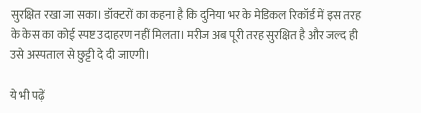सुरक्षित रखा जा सका। डॉक्टरों का कहना है कि दुनिया भर के मेडिकल रिकॉर्ड में इस तरह के केस का कोई स्पष्ट उदाहरण नहीं मिलता। मरीज अब पूरी तरह सुरक्षित है और जल्द ही उसे अस्पताल से छुट्टी दे दी जाएगी।

ये भी पढ़ें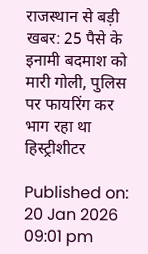राजस्थान से बड़ी खबर: 25 पैसे के इनामी बदमाश को मारी गोली, पुलिस पर फायरिंग कर भाग रहा था हिस्ट्रीशीटर

Published on:
20 Jan 2026 09:01 pm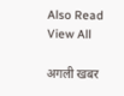Also Read
View All

अगली खबर